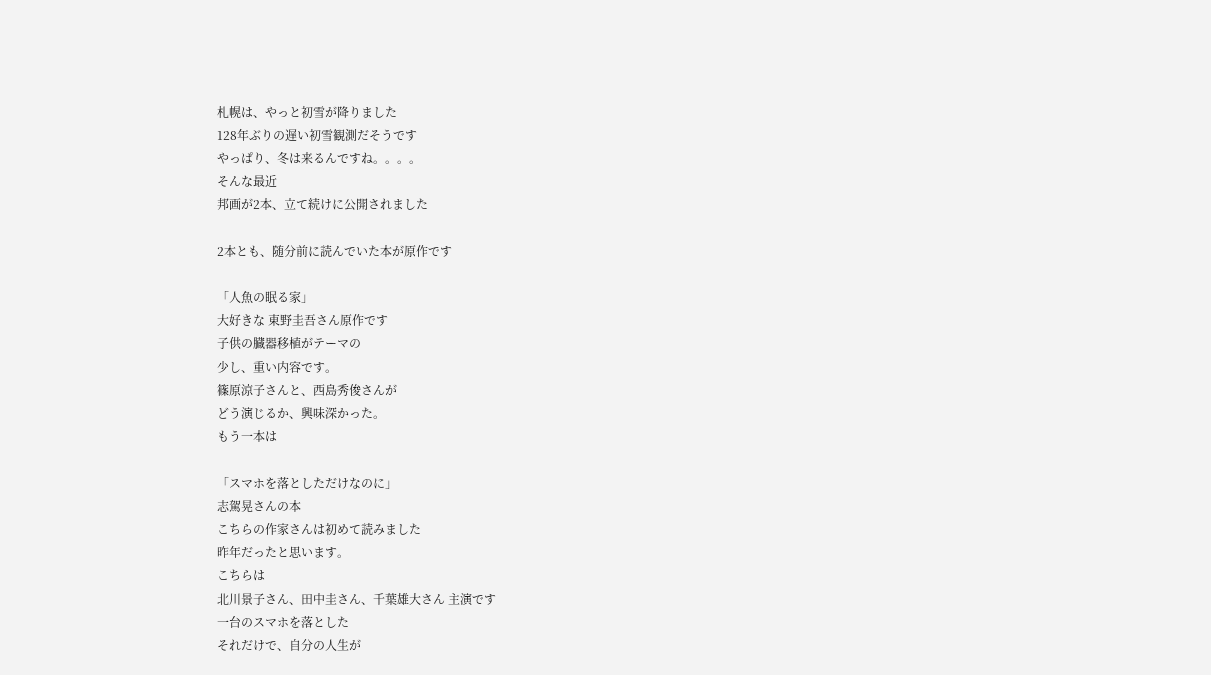札幌は、やっと初雪が降りました
128年ぶりの遅い初雪観測だそうです
やっぱり、冬は来るんですね。。。。
そんな最近
邦画が2本、立て続けに公開されました

2本とも、随分前に読んでいた本が原作です

「人魚の眠る家」
大好きな 東野圭吾さん原作です
子供の臓器移植がテーマの
少し、重い内容です。
篠原涼子さんと、西島秀俊さんが
どう演じるか、興味深かった。
もう一本は

「スマホを落としただけなのに」
志駕晃さんの本
こちらの作家さんは初めて読みました
昨年だったと思います。
こちらは
北川景子さん、田中圭さん、千葉雄大さん 主演です
一台のスマホを落とした
それだけで、自分の人生が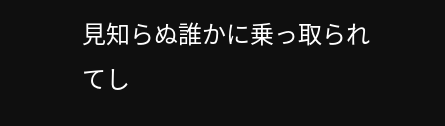見知らぬ誰かに乗っ取られてし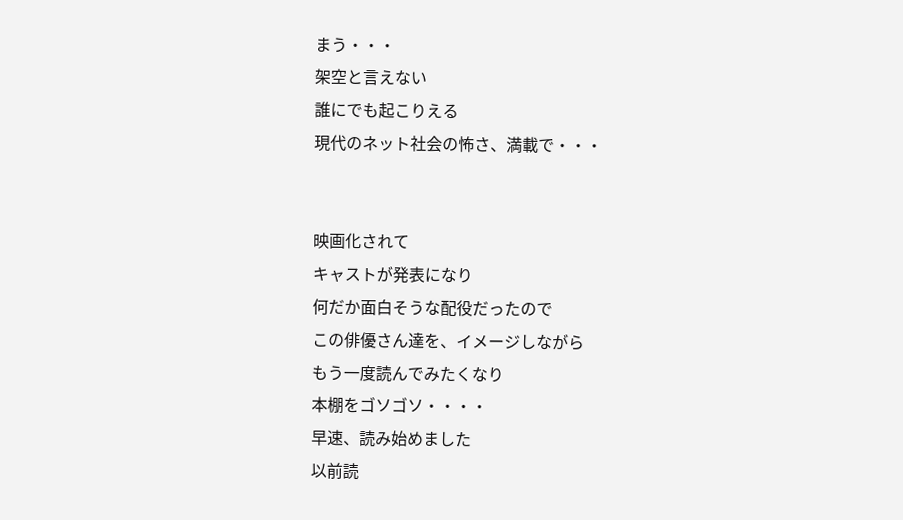まう・・・
架空と言えない
誰にでも起こりえる
現代のネット社会の怖さ、満載で・・・


映画化されて
キャストが発表になり
何だか面白そうな配役だったので
この俳優さん達を、イメージしながら
もう一度読んでみたくなり
本棚をゴソゴソ・・・・
早速、読み始めました
以前読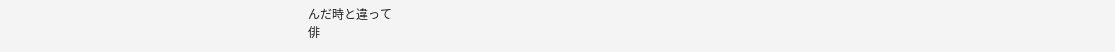んだ時と違って
俳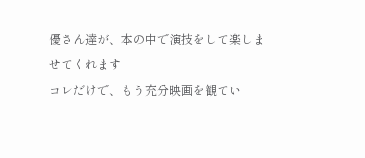優さん達が、本の中で演技をして楽しませてくれます
コレだけで、もう充分映画を観てい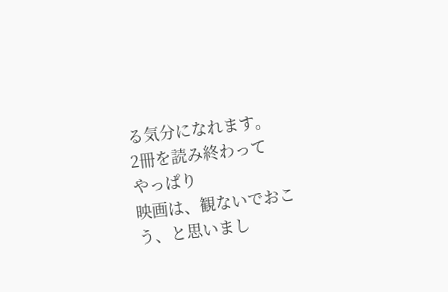る気分になれます。
2冊を読み終わって
やっぱり
映画は、観ないでおこう、と思いまし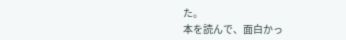た。
本を読んで、面白かっ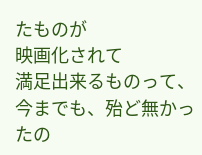たものが
映画化されて
満足出来るものって、
今までも、殆ど無かったの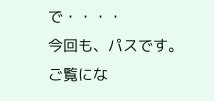で・・・・
今回も、パスです。
ご覧にな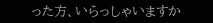った方、いらっしゃいますか